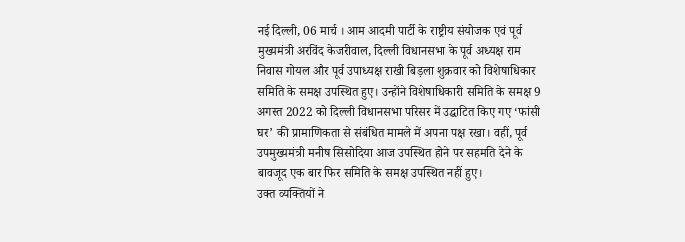नई दिल्ली, 06 मार्च । आम आदमी पार्टी के राष्ट्रीय संयोजक एवं पूर्व मुख्यमंत्री अरविंद केजरीवाल, दिल्ली विधानसभा के पूर्व अध्यक्ष राम निवास गोयल और पूर्व उपाध्यक्ष राखी बिड़ला शुक्रवार को विशेषाधिकार समिति के समक्ष उपस्थित हुए। उन्होंने विशेषाधिकारी समिति के समक्ष 9 अगस्त 2022 को दिल्ली विधानसभा परिसर में उद्घाटित किए गए ‘फांसी घर’ की प्रामाणिकता से संबंधित मामले में अपना पक्ष रखा। वहीं, पूर्व उपमुख्यमंत्री मनीष सिसोदिया आज उपस्थित होने पर सहमति देने के बावजूद एक बार फिर समिति के समक्ष उपस्थित नहीं हुए।
उक्त व्यक्तियों ने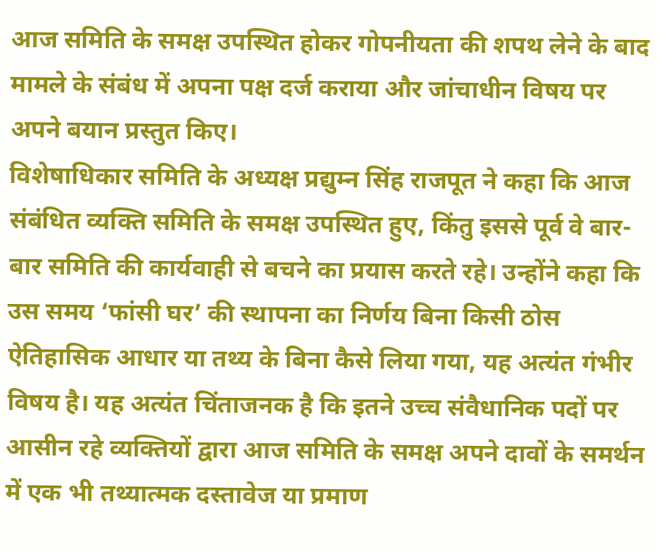आज समिति के समक्ष उपस्थित होकर गोपनीयता की शपथ लेने के बाद मामले के संबंध में अपना पक्ष दर्ज कराया और जांचाधीन विषय पर अपने बयान प्रस्तुत किए।
विशेषाधिकार समिति के अध्यक्ष प्रद्युम्न सिंह राजपूत ने कहा कि आज संबंधित व्यक्ति समिति के समक्ष उपस्थित हुए, किंतु इससे पूर्व वे बार-बार समिति की कार्यवाही से बचने का प्रयास करते रहे। उन्होंने कहा कि उस समय ‘फांसी घर’ की स्थापना का निर्णय बिना किसी ठोस ऐतिहासिक आधार या तथ्य के बिना कैसे लिया गया, यह अत्यंत गंभीर विषय है। यह अत्यंत चिंताजनक है कि इतने उच्च संवैधानिक पदों पर आसीन रहे व्यक्तियों द्वारा आज समिति के समक्ष अपने दावों के समर्थन में एक भी तथ्यात्मक दस्तावेज या प्रमाण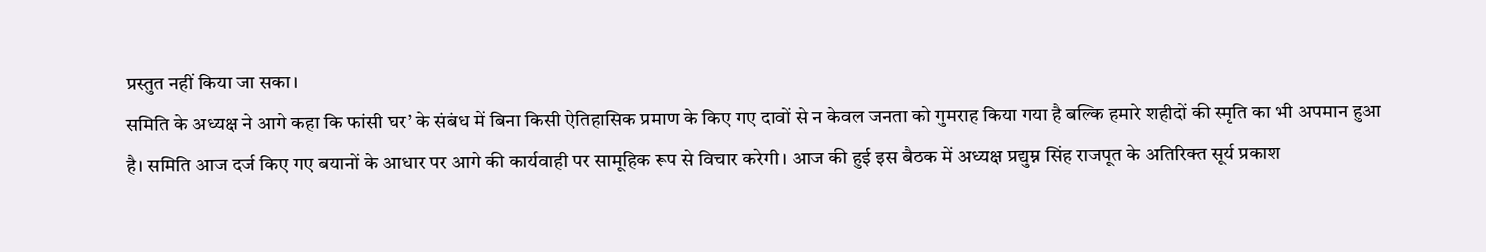प्रस्तुत नहीं किया जा सका।
समिति के अध्यक्ष ने आगे कहा कि फांसी घर’ के संबंध में बिना किसी ऐतिहासिक प्रमाण के किए गए दावों से न केवल जनता को गुमराह किया गया है बल्कि हमारे शहीदों की स्मृति का भी अपमान हुआ है। समिति आज दर्ज किए गए बयानों के आधार पर आगे की कार्यवाही पर सामूहिक रूप से विचार करेगी। आज की हुई इस बैठक में अध्यक्ष प्रद्युम्न सिंह राजपूत के अतिरिक्त सूर्य प्रकाश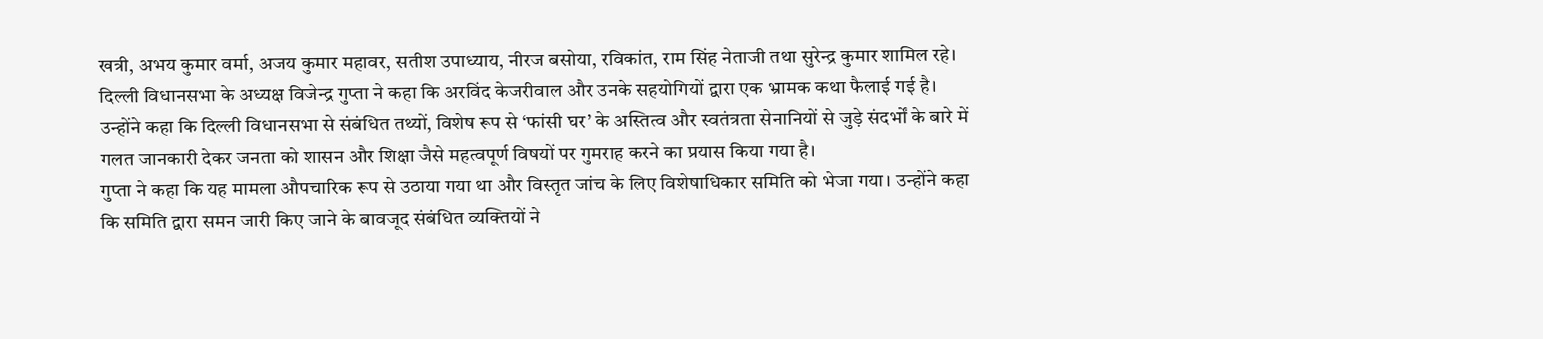खत्री, अभय कुमार वर्मा, अजय कुमार महावर, सतीश उपाध्याय, नीरज बसोया, रविकांत, राम सिंह नेताजी तथा सुरेन्द्र कुमार शामिल रहे।
दिल्ली विधानसभा के अध्यक्ष विजेन्द्र गुप्ता ने कहा कि अरविंद केजरीवाल और उनके सहयोगियों द्वारा एक भ्रामक कथा फैलाई गई है। उन्होंने कहा कि दिल्ली विधानसभा से संबंधित तथ्यों, विशेष रूप से ‘फांसी घर’ के अस्तित्व और स्वतंत्रता सेनानियों से जुड़े संदर्भों के बारे में गलत जानकारी देकर जनता को शासन और शिक्षा जैसे महत्वपूर्ण विषयों पर गुमराह करने का प्रयास किया गया है।
गुप्ता ने कहा कि यह मामला औपचारिक रूप से उठाया गया था और विस्तृत जांच के लिए विशेषाधिकार समिति को भेजा गया। उन्होंने कहा कि समिति द्वारा समन जारी किए जाने के बावजूद संबंधित व्यक्तियों ने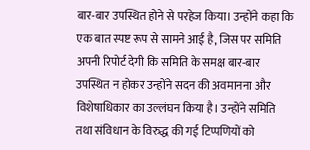बार-बार उपस्थित होने से परहेज किया। उन्होंने कहा कि एक बात स्पष्ट रूप से सामने आई है, जिस पर समिति अपनी रिपोर्ट देगी कि समिति के समक्ष बार-बार उपस्थित न होकर उन्होंने सदन की अवमानना और विशेषाधिकार का उल्लंघन किया है। उन्होंने समिति तथा संविधान के विरुद्ध की गई टिप्पणियों को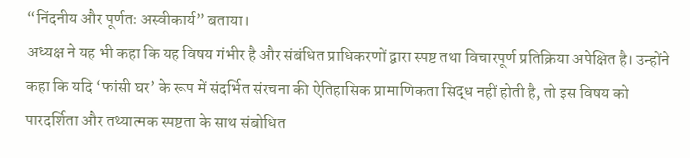“निंदनीय और पूर्णतः अस्वीकार्य” बताया।
अध्यक्ष ने यह भी कहा कि यह विषय गंभीर है और संबंधित प्राधिकरणों द्वारा स्पष्ट तथा विचारपूर्ण प्रतिक्रिया अपेक्षित है। उन्होंने कहा कि यदि ‘फांसी घर’ के रूप में संदर्भित संरचना की ऐतिहासिक प्रामाणिकता सिद्ध नहीं होती है, तो इस विषय को पारदर्शिता और तथ्यात्मक स्पष्टता के साथ संबोधित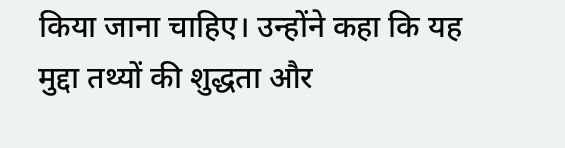किया जाना चाहिए। उन्होंने कहा कि यह मुद्दा तथ्यों की शुद्धता और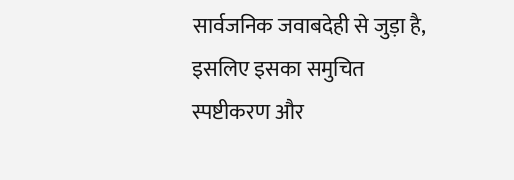सार्वजनिक जवाबदेही से जुड़ा है, इसलिए इसका समुचित स्पष्टीकरण और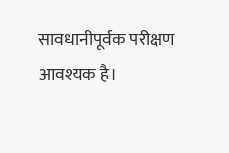सावधानीपूर्वक परीक्षण आवश्यक है।